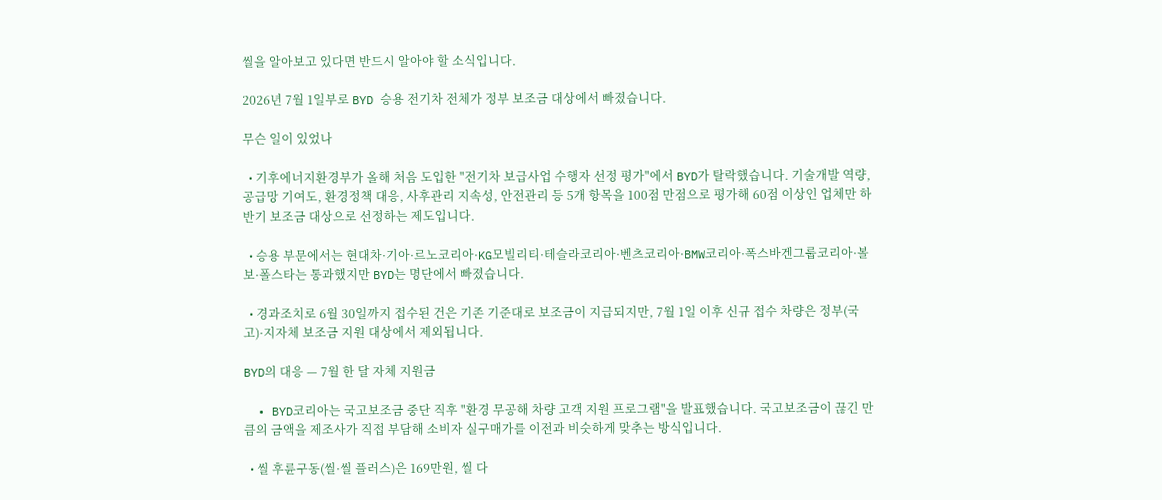씰을 알아보고 있다면 반드시 알아야 할 소식입니다.

2026년 7월 1일부로 BYD 승용 전기차 전체가 정부 보조금 대상에서 빠졌습니다.

무슨 일이 있었나

  • 기후에너지환경부가 올해 처음 도입한 "전기차 보급사업 수행자 선정 평가"에서 BYD가 탈락했습니다. 기술개발 역량, 공급망 기여도, 환경정책 대응, 사후관리 지속성, 안전관리 등 5개 항목을 100점 만점으로 평가해 60점 이상인 업체만 하반기 보조금 대상으로 선정하는 제도입니다.

  • 승용 부문에서는 현대차·기아·르노코리아·KG모빌리티·테슬라코리아·벤츠코리아·BMW코리아·폭스바겐그룹코리아·볼보·폴스타는 통과했지만 BYD는 명단에서 빠졌습니다.

  • 경과조치로 6월 30일까지 접수된 건은 기존 기준대로 보조금이 지급되지만, 7월 1일 이후 신규 접수 차량은 정부(국고)·지자체 보조금 지원 대상에서 제외됩니다.

BYD의 대응 — 7월 한 달 자체 지원금

  • BYD코리아는 국고보조금 중단 직후 "환경 무공해 차량 고객 지원 프로그램"을 발표했습니다. 국고보조금이 끊긴 만큼의 금액을 제조사가 직접 부담해 소비자 실구매가를 이전과 비슷하게 맞추는 방식입니다.

  • 씰 후륜구동(씰·씰 플러스)은 169만원, 씰 다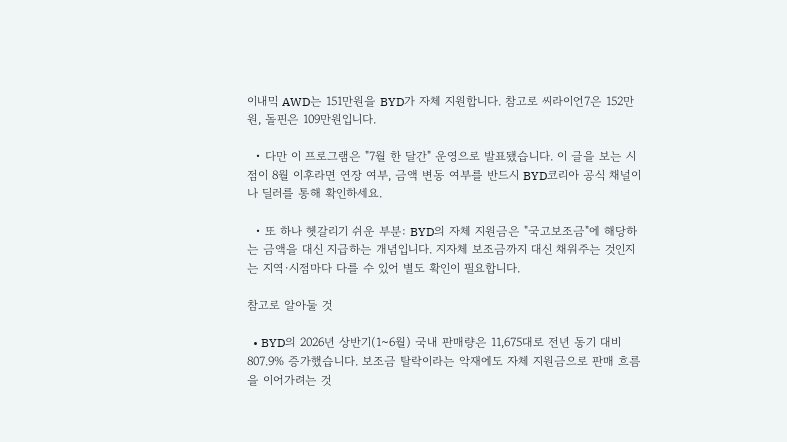이내믹 AWD는 151만원을 BYD가 자체 지원합니다. 참고로 씨라이언7은 152만원, 돌핀은 109만원입니다.

  • 다만 이 프로그램은 "7월 한 달간" 운영으로 발표됐습니다. 이 글을 보는 시점이 8월 이후라면 연장 여부, 금액 변동 여부를 반드시 BYD코리아 공식 채널이나 딜러를 통해 확인하세요.

  • 또 하나 헷갈리기 쉬운 부분: BYD의 자체 지원금은 "국고보조금"에 해당하는 금액을 대신 지급하는 개념입니다. 지자체 보조금까지 대신 채워주는 것인지는 지역·시점마다 다를 수 있어 별도 확인이 필요합니다.

참고로 알아둘 것

  • BYD의 2026년 상반기(1~6월) 국내 판매량은 11,675대로 전년 동기 대비 807.9% 증가했습니다. 보조금 탈락이라는 악재에도 자체 지원금으로 판매 흐름을 이어가려는 것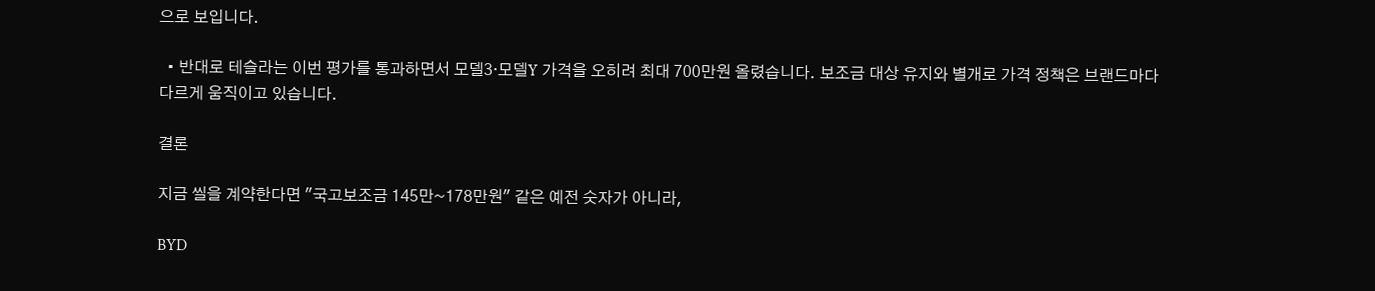으로 보입니다.

  • 반대로 테슬라는 이번 평가를 통과하면서 모델3·모델Y 가격을 오히려 최대 700만원 올렸습니다. 보조금 대상 유지와 별개로 가격 정책은 브랜드마다 다르게 움직이고 있습니다.

결론

지금 씰을 계약한다면 "국고보조금 145만~178만원" 같은 예전 숫자가 아니라,

BYD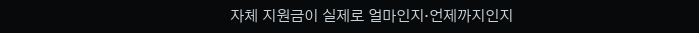자체 지원금이 실제로 얼마인지·언제까지인지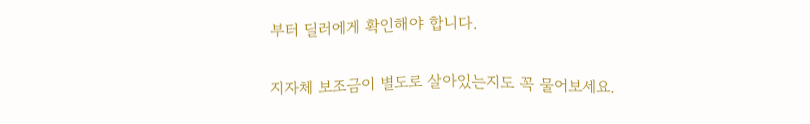부터 딜러에게 확인해야 합니다.

지자체 보조금이 별도로 살아있는지도 꼭 물어보세요.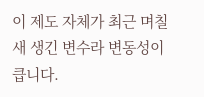이 제도 자체가 최근 며칠 새 생긴 변수라 변동성이 큽니다.